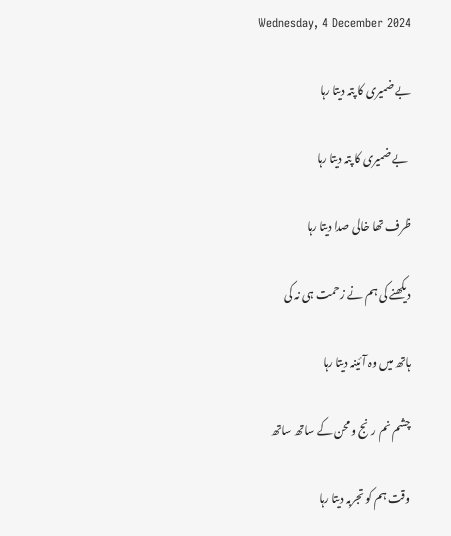Wednesday, 4 December 2024

بے ضمیری کا پتہ دیتا رہا

 بے ضمیری کا پتہ دیتا رہا

ظرف تھا خالی صدا دیتا رہا

دیکھنے کی ہم نے زحمت ہی نہ کی

ہاتھ میں وہ آئینہ دیتا رہا

چشم نم رنج و محن کے ساتھ ساتھ

وقت ہم کو تجربہ دیتا رہا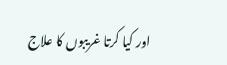اور کیا کرتا غریبوں کا علاج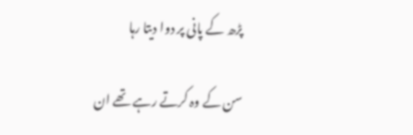پڑھ کے پانی پر دوا دیتا رہا

سن کے وہ کرتے رہے تھے ان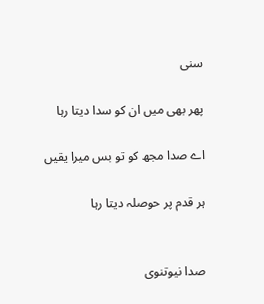سنی

پھر بھی میں ان کو سدا دیتا رہا

اے صدا مجھ کو تو بس میرا یقیں

ہر قدم پر حوصلہ دیتا رہا


صدا نیوتنوی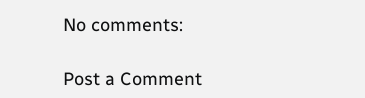No comments:

Post a Comment